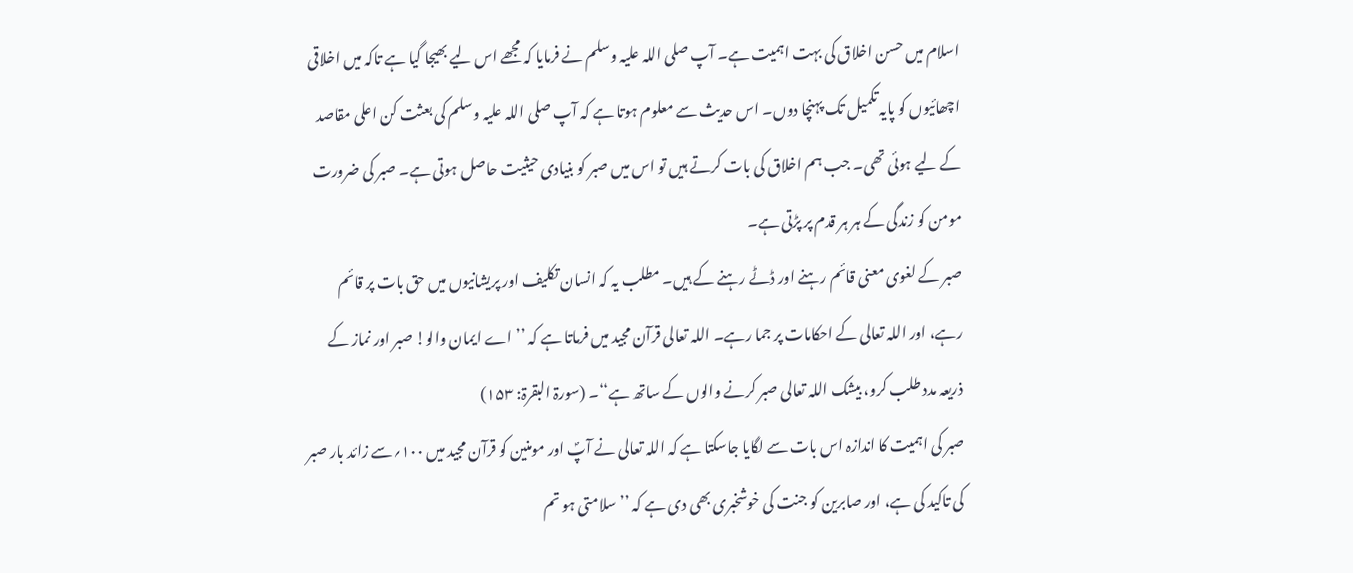اسلام میں حسن اخلاق کی بہت اہمیت ہے۔ آپ صلی اللہ علیہ وسلم نے فرمایا کہ مجھے اس لیے بھیجا گیا ہے تاکہ میں اخلاقی اچھائیوں کو پایہ تکمیل تک پہنچا دوں۔ اس حدیث سے معلوم ہوتا ہے کہ آپ صلی اللہ علیہ وسلم کی بعثت کن اعلی مقاصد کے لیے ہوئی تھی۔ جب ہم اخلاق کی بات کرتے ہیں تو اس میں صبر کو بنیادی حیثیت حاصل ہوتی ہے۔ صبر کی ضرورت مومن کو زندگی کے ہر ہر قدم پر پڑتی ہے۔
صبر کے لغوی معنی قائم رہنے اور ڈٹے رہنے کے ہیں۔ مطلب یہ کہ انسان تکلیف اور پریشانیوں میں حق بات پر قائم رہے، اور اللہ تعالی کے احکامات پر جما رہے۔ اللہ تعالی قرآن مجید میں فرماتا ہے کہ ’’اے ایمان والو! صبر اور نماز کے ذریعہ مدد طلب کرو، بیشک اللہ تعالی صبر کرنے والوں کے ساتھ ہے‘‘۔ (سورۃ البقرۃ: ۱۵۳)
صبر کی اہمیت کا اندازہ اس بات سے لگایا جاسکتا ہے کہ اللہ تعالی نے آپؐ اور مومنین کو قرآن مجید میں ۱۰۰؍سے زائد بار صبر کی تاکید کی ہے، اور صابرین کو جنت کی خوشخبری بھی دی ہے کہ ’’سلامتی ہو تم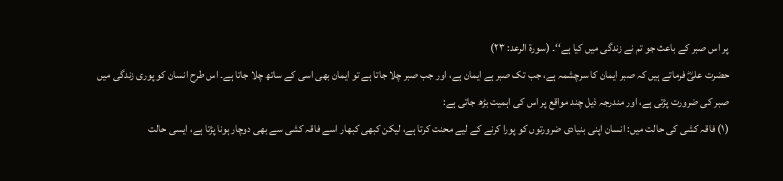پر اس صبر کے باعث جو تم نے زندگی میں کیا ہے‘‘۔ (سورۃ الرعد: ۲۳)
حضرت علیؓ فرماتے ہیں کہ صبر ایمان کا سرچشمہ ہے، جب تک صبر ہے ایمان ہے، اور جب صبر چلا جاتا ہے تو ایمان بھی اسی کے ساتھ چلا جاتا ہے۔ اس طرح انسان کو پوری زندگی میں صبر کی ضرورت پڑتی ہے، اور مندرجہ ذیل چند مواقع پر اس کی اہمیت بڑھ جاتی ہے:
(۱) فاقہ کشی کی حالت میں: انسان اپنی بنیادی ضرورتوں کو پورا کرنے کے لیے محنت کرتا ہے، لیکن کبھی کبھار اسے فاقہ کشی سے بھی دوچار ہونا پڑتا ہے، ایسی حالت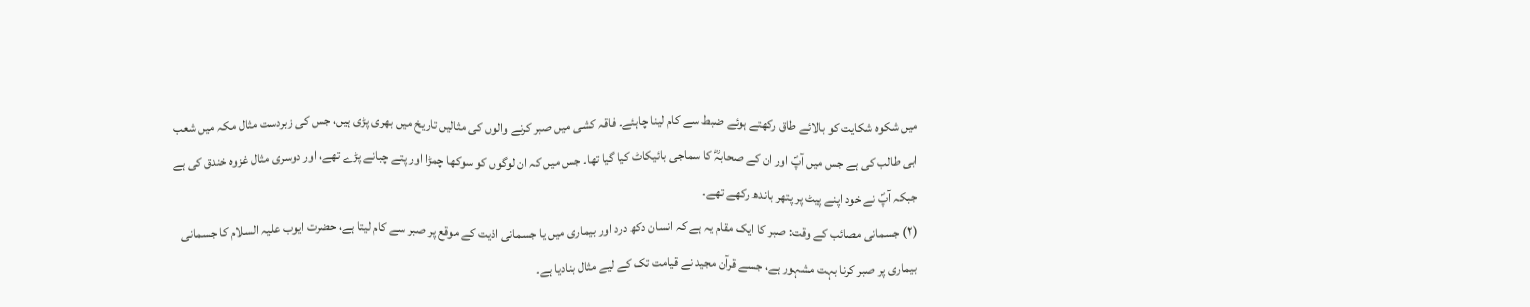میں شکوہ شکایت کو بالائے طاق رکھتے ہوئے ضبط سے کام لینا چاہئے۔ فاقہ کشی میں صبر کرنے والوں کی مثالیں تاریخ میں بھری پڑی ہیں، جس کی زبردست مثال مکہ میں شعب ابی طالب کی ہے جس میں آپؐ اور ان کے صحابہؓ کا سماجی بائیکاٹ کیا گیا تھا۔ جس میں کہ ان لوگوں کو سوکھا چمڑا اور پتے چبانے پڑے تھے، اور دوسری مثال غزوہ خندق کی ہے جبکہ آپؐ نے خود اپنے پیٹ پر پتھر باندھ رکھے تھے۔
(۲) جسمانی مصائب کے وقت: صبر کا ایک مقام یہ ہے کہ انسان دکھ درد اور بیماری میں یا جسمانی اذیت کے موقع پر صبر سے کام لیتا ہے، حضرت ایوب علیہ السلام کا جسمانی بیماری پر صبر کرنا بہت مشہور ہے، جسے قرآن مجید نے قیامت تک کے لیے مثال بنادیا ہے۔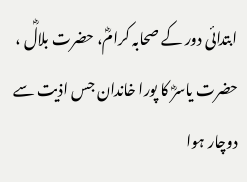ابتدائی دور کے صحابہ کرامؓ، حضرت بلالؓ ، حضرت یاسرؓ کا پورا خاندان جس اذیت سے دوچار ہوا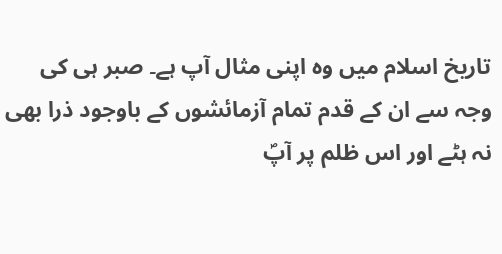تاریخ اسلام میں وہ اپنی مثال آپ ہے۔ صبر ہی کی وجہ سے ان کے قدم تمام آزمائشوں کے باوجود ذرا بھی نہ ہٹے اور اس ظلم پر آپؐ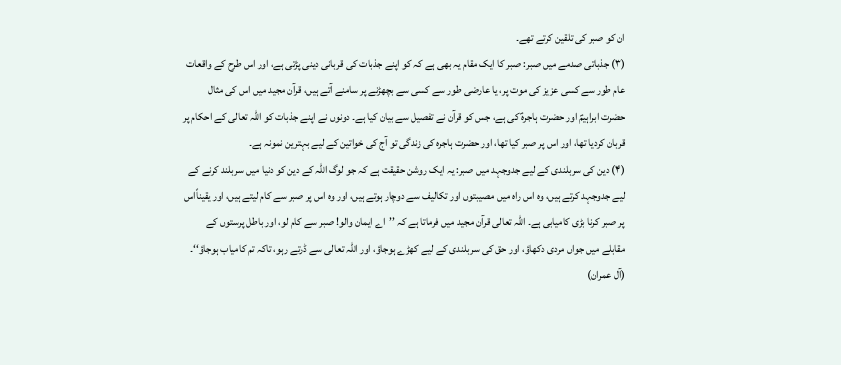ان کو صبر کی تلقین کرتے تھے۔
(۳) جذباتی صدمے میں صبر: صبر کا ایک مقام یہ بھی ہے کہ کو اپنے جذبات کی قربانی دینی پڑتی ہے، اور اس طرح کے واقعات عام طور سے کسی عزیز کی موت پر، یا عارضی طور سے کسی سے بچھڑنے پر سامنے آتے ہیں، قرآن مجید میں اس کی مثال حضرت ابراہیمؑ اور حضرت ہاجرہؑ کی ہے، جس کو قرآن نے تفصیل سے بیان کیا ہے۔ دونوں نے اپنے جذبات کو اللہ تعالی کے احکام پر قربان کردیا تھا، اور اس پر صبر کیا تھا، اور حضرت ہاجرہ کی زندگی تو آج کی خواتین کے لیے بہترین نمونہ ہے۔
(۴) دین کی سربلندی کے لیے جدوجہد میں صبر: یہ ایک روشن حقیقت ہے کہ جو لوگ اللہ کے دین کو دنیا میں سربلند کرنے کے لیے جدوجہد کرتے ہیں، وہ اس راہ میں مصیبتوں اور تکالیف سے دوچار ہوتے ہیں، اور وہ اس پر صبر سے کام لیتے ہیں، اور یقیناًاس پر صبر کرنا بڑی کامیابی ہے۔ اللہ تعالی قرآن مجید میں فرماتا ہے کہ ’’اے ایمان والو! صبر سے کام لو، اور باطل پرستوں کے مقابلے میں جواں مردی دکھاؤ، اور حق کی سربلندی کے لیے کھڑے ہوجاؤ، اور اللہ تعالی سے ڈرتے رہو، تاکہ تم کامیاب ہوجاؤ‘‘۔ (آل عمران)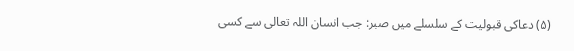(۵) دعاکی قبولیت کے سلسلے میں صبر: جب انسان اللہ تعالی سے کسی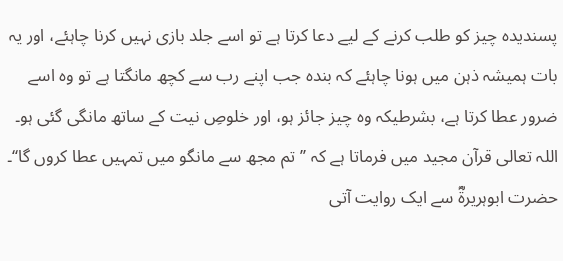پسندیدہ چیز کو طلب کرنے کے لیے دعا کرتا ہے تو اسے جلد بازی نہیں کرنا چاہئے، اور یہ بات ہمیشہ ذہن میں ہونا چاہئے کہ بندہ جب اپنے رب سے کچھ مانگتا ہے تو وہ اسے ضرور عطا کرتا ہے، بشرطیکہ وہ چیز جائز ہو، اور خلوصِ نیت کے ساتھ مانگی گئی ہو۔ اللہ تعالی قرآن مجید میں فرماتا ہے کہ ’’تم مجھ سے مانگو میں تمہیں عطا کروں گا‘‘۔ حضرت ابوہریرۃؓ سے ایک روایت آتی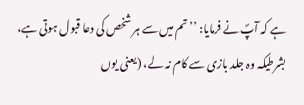ہے کہ آپؐ نے فرمایا: ’’تم میں سے ہر شخص کی دعا قبول ہوتی ہے، بشرطیکہ وہ جلد بازی سے کام نہ لے، (یعنی یوں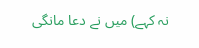نہ کہے) میں نے دعا مانگی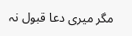مگر میری دعا قبول نہ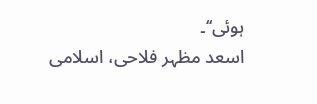ہوئی‘‘۔
اسعد مظہر فلاحی، اسلامی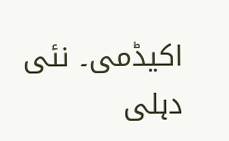اکیڈمی۔ نئی دہلی